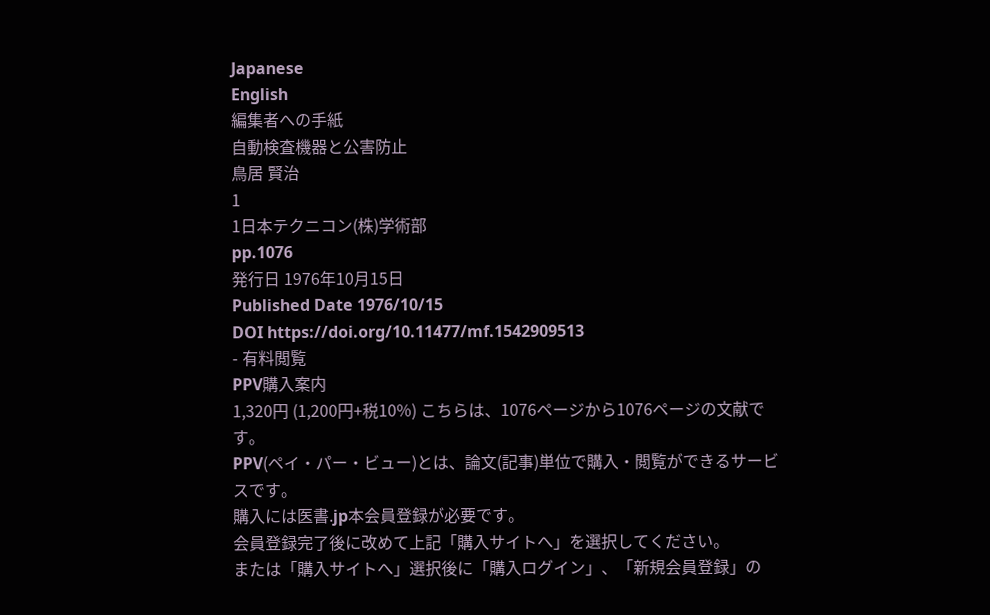Japanese
English
編集者への手紙
自動検査機器と公害防止
鳥居 賢治
1
1日本テクニコン(株)学術部
pp.1076
発行日 1976年10月15日
Published Date 1976/10/15
DOI https://doi.org/10.11477/mf.1542909513
- 有料閲覧
PPV購入案内
1,320円 (1,200円+税10%) こちらは、1076ページから1076ページの文献です。
PPV(ペイ・パー・ビュー)とは、論文(記事)単位で購入・閲覧ができるサービスです。
購入には医書.jp本会員登録が必要です。
会員登録完了後に改めて上記「購入サイトへ」を選択してください。
または「購入サイトへ」選択後に「購入ログイン」、「新規会員登録」の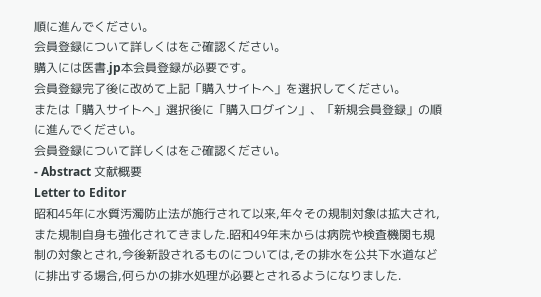順に進んでください。
会員登録について詳しくはをご確認ください。
購入には医書.jp本会員登録が必要です。
会員登録完了後に改めて上記「購入サイトへ」を選択してください。
または「購入サイトへ」選択後に「購入ログイン」、「新規会員登録」の順に進んでください。
会員登録について詳しくはをご確認ください。
- Abstract 文献概要
Letter to Editor
昭和45年に水質汚濁防止法が施行されて以来,年々その規制対象は拡大され,また規制自身も強化されてきました.昭和49年末からは病院や検査機関も規制の対象とされ,今後新設されるものについては,その排水を公共下水道などに排出する場合,何らかの排水処理が必要とされるようになりました.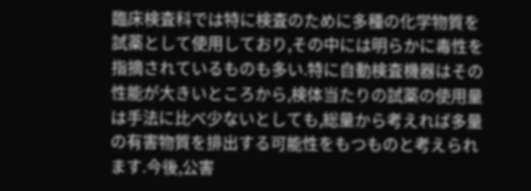臨床検査科では特に検査のために多種の化学物質を試薬として使用しており,その中には明らかに毒性を指摘されているものも多い.特に自動検査機器はその性能が大きいところから,検体当たりの試薬の使用量は手法に比べ少ないとしても,総量から考えれば多量の有害物質を排出する可能性をもつものと考えられます.今後,公害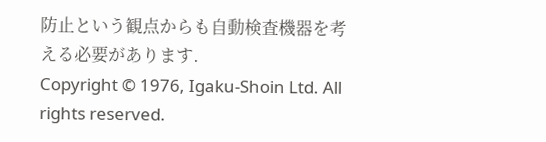防止という観点からも自動検査機器を考える必要があります.
Copyright © 1976, Igaku-Shoin Ltd. All rights reserved.